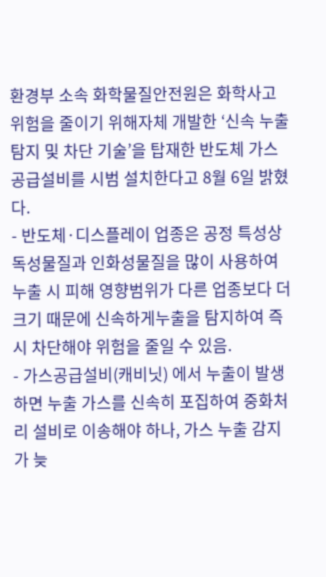환경부 소속 화학물질안전원은 화학사고 위험을 줄이기 위해자체 개발한 ‘신속 누출 탐지 및 차단 기술’을 탑재한 반도체 가스공급설비를 시범 설치한다고 8월 6일 밝혔다.
- 반도체·디스플레이 업종은 공정 특성상 독성물질과 인화성물질을 많이 사용하여 누출 시 피해 영향범위가 다른 업종보다 더 크기 때문에 신속하게누출을 탐지하여 즉시 차단해야 위험을 줄일 수 있음.
- 가스공급설비(캐비닛) 에서 누출이 발생하면 누출 가스를 신속히 포집하여 중화처리 설비로 이송해야 하나, 가스 누출 감지가 늦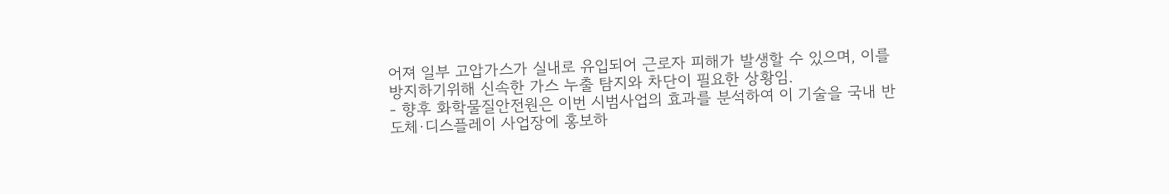어져 일부 고압가스가 실내로 유입되어 근로자 피해가 발생할 수 있으며, 이를 방지하기위해 신속한 가스 누출 탐지와 차단이 필요한 상황임.
- 향후 화학물질안전원은 이번 시범사업의 효과를 분석하여 이 기술을 국내 반도체·디스플레이 사업장에 홍보하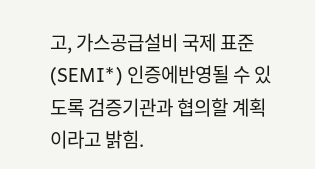고, 가스공급설비 국제 표준(SEMI*) 인증에반영될 수 있도록 검증기관과 협의할 계획이라고 밝힘.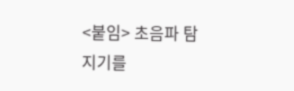<붙임> 초음파 탐지기를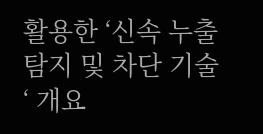활용한 ‘신속 누출 탐지 및 차단 기술‘ 개요